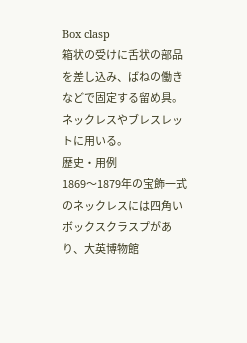Box clasp
箱状の受けに舌状の部品を差し込み、ばねの働きなどで固定する留め具。ネックレスやブレスレットに用いる。
歴史・用例
1869〜1879年の宝飾一式のネックレスには四角いボックスクラスプがあり、大英博物館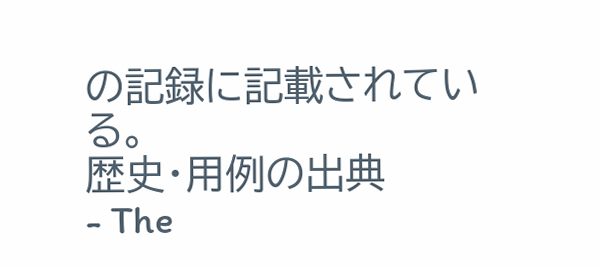の記録に記載されている。
歴史・用例の出典
- The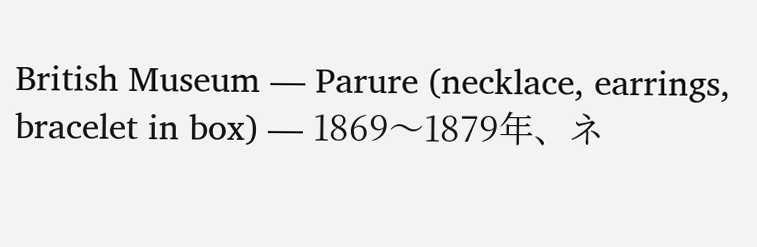British Museum — Parure (necklace, earrings, bracelet in box) — 1869〜1879年、ネ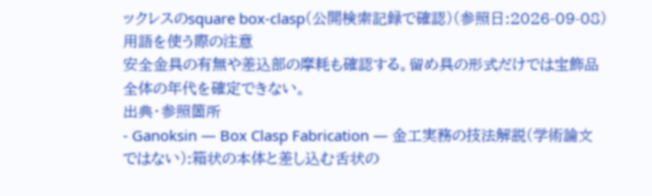ックレスのsquare box-clasp(公開検索記録で確認)(参照日:2026-09-08)
用語を使う際の注意
安全金具の有無や差込部の摩耗も確認する。留め具の形式だけでは宝飾品全体の年代を確定できない。
出典・参照箇所
- Ganoksin — Box Clasp Fabrication — 金工実務の技法解説(学術論文ではない):箱状の本体と差し込む舌状の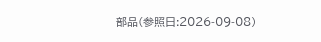部品(参照日:2026-09-08)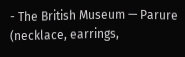- The British Museum — Parure (necklace, earrings,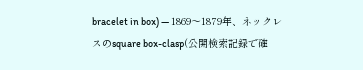bracelet in box) — 1869〜1879年、ネックレスのsquare box-clasp(公開検索記録で確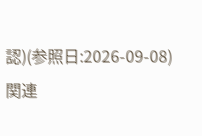認)(参照日:2026-09-08)
関連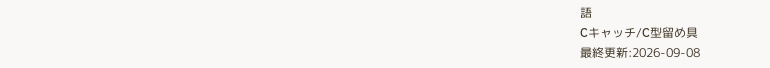語
Cキャッチ/C型留め具
最終更新:2026-09-08